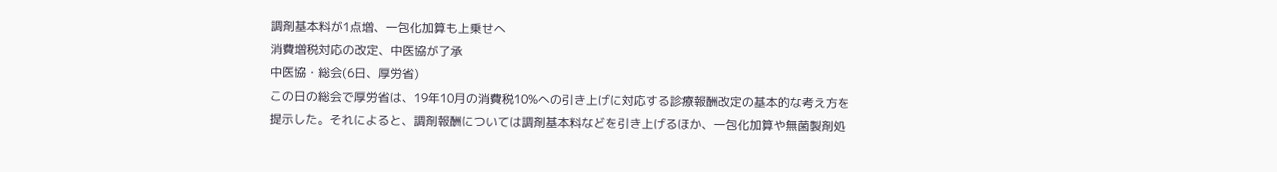調剤基本料が1点増、一包化加算も上乗せへ
消費増税対応の改定、中医協が了承
中医協・総会(6日、厚労省)
この日の総会で厚労省は、19年10月の消費税10%への引き上げに対応する診療報酬改定の基本的な考え方を提示した。それによると、調剤報酬については調剤基本料などを引き上げるほか、一包化加算や無菌製剤処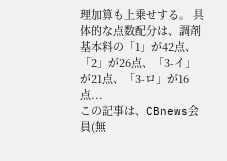理加算も上乗せする。 具体的な点数配分は、調剤基本料の「1」が42点、「2」が26点、「3-イ」が21点、「3-ロ」が16点...
この記事は、CBnews会員(無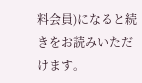料会員)になると続きをお読みいただけます。